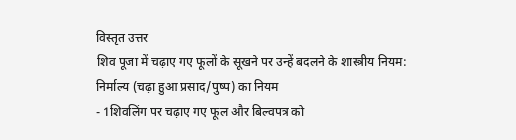विस्तृत उत्तर
शिव पूजा में चढ़ाए गए फूलों के सूखने पर उन्हें बदलने के शास्त्रीय नियम:
निर्माल्य (चढ़ा हुआ प्रसाद/पुष्प) का नियम
- 1शिवलिंग पर चढ़ाए गए फूल और बिल्वपत्र को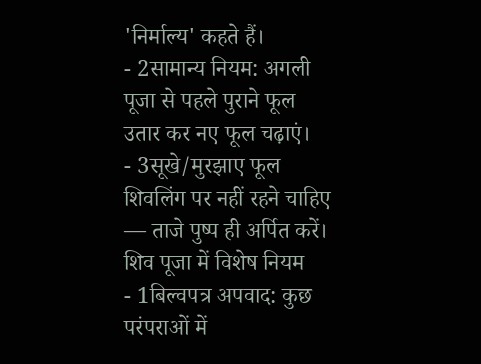'निर्माल्य' कहते हैं।
- 2सामान्य नियम: अगली पूजा से पहले पुराने फूल उतार कर नए फूल चढ़ाएं।
- 3सूखे/मुरझाए फूल शिवलिंग पर नहीं रहने चाहिए — ताजे पुष्प ही अर्पित करें।
शिव पूजा में विशेष नियम
- 1बिल्वपत्र अपवाद: कुछ परंपराओं में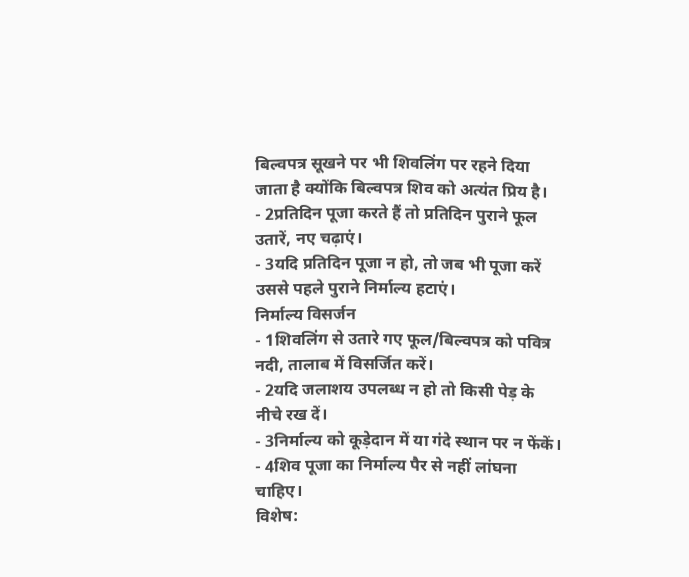बिल्वपत्र सूखने पर भी शिवलिंग पर रहने दिया जाता है क्योंकि बिल्वपत्र शिव को अत्यंत प्रिय है।
- 2प्रतिदिन पूजा करते हैं तो प्रतिदिन पुराने फूल उतारें, नए चढ़ाएं।
- 3यदि प्रतिदिन पूजा न हो, तो जब भी पूजा करें उससे पहले पुराने निर्माल्य हटाएं।
निर्माल्य विसर्जन
- 1शिवलिंग से उतारे गए फूल/बिल्वपत्र को पवित्र नदी, तालाब में विसर्जित करें।
- 2यदि जलाशय उपलब्ध न हो तो किसी पेड़ के नीचे रख दें।
- 3निर्माल्य को कूड़ेदान में या गंदे स्थान पर न फेंकें।
- 4शिव पूजा का निर्माल्य पैर से नहीं लांघना चाहिए।
विशेष: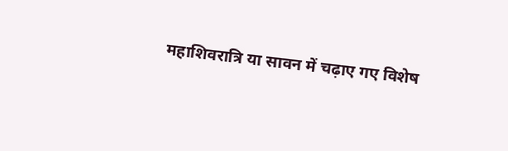महाशिवरात्रि या सावन में चढ़ाए गए विशेष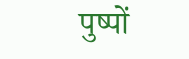पुष्पों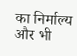का निर्माल्य और भी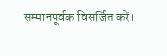सम्मानपूर्वक विसर्जित करें।